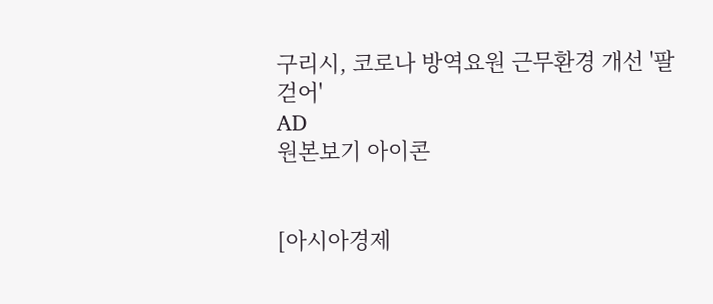구리시, 코로나 방역요원 근무환경 개선 '팔걷어'
AD
원본보기 아이콘


[아시아경제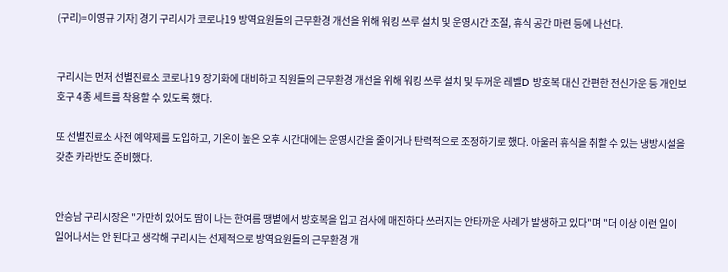(구리)=이영규 기자] 경기 구리시가 코로나19 방역요원들의 근무환경 개선을 위해 워킹 쓰루 설치 및 운영시간 조절, 휴식 공간 마련 등에 나선다.


구리시는 먼저 선별진료소 코로나19 장기화에 대비하고 직원들의 근무환경 개선을 위해 워킹 쓰루 설치 및 두꺼운 레벨D 방호복 대신 간편한 전신가운 등 개인보호구 4종 세트를 착용할 수 있도록 했다.

또 선별진료소 사전 예약제를 도입하고, 기온이 높은 오후 시간대에는 운영시간을 줄이거나 탄력적으로 조정하기로 했다. 아울러 휴식을 취할 수 있는 냉방시설을 갖춘 카라반도 준비했다.


안승남 구리시장은 "가만히 있어도 땀이 나는 한여름 땡볕에서 방호복을 입고 검사에 매진하다 쓰러지는 안타까운 사례가 발생하고 있다"며 "더 이상 이런 일이 일어나서는 안 된다고 생각해 구리시는 선제적으로 방역요원들의 근무환경 개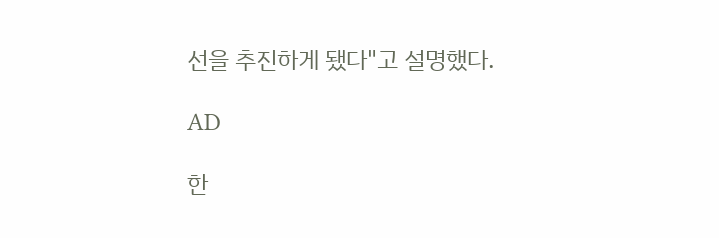선을 추진하게 됐다"고 설명했다.

AD

한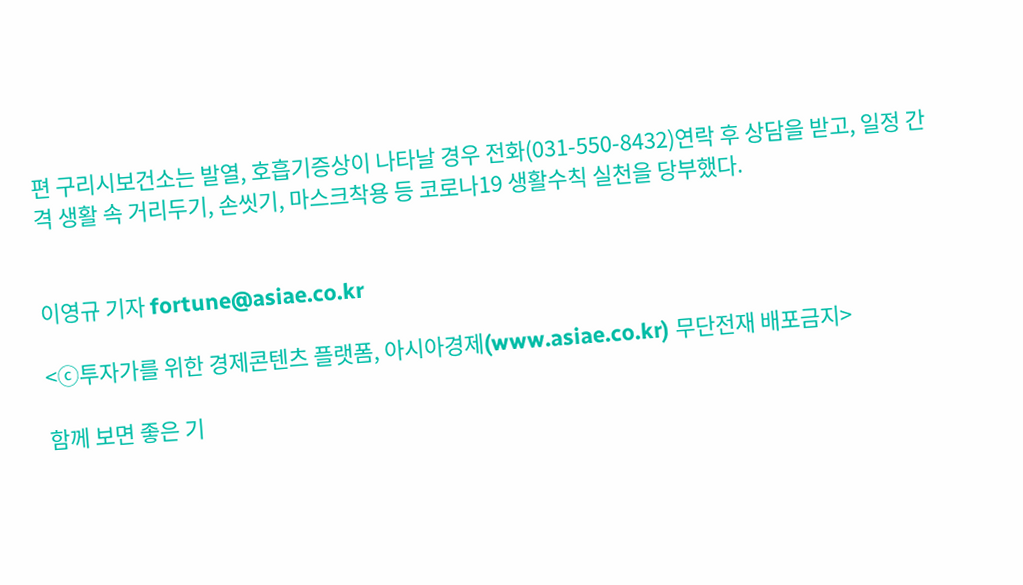편 구리시보건소는 발열, 호흡기증상이 나타날 경우 전화(031-550-8432)연락 후 상담을 받고, 일정 간격 생활 속 거리두기, 손씻기, 마스크착용 등 코로나19 생활수칙 실천을 당부했다.


이영규 기자 fortune@asiae.co.kr

<ⓒ투자가를 위한 경제콘텐츠 플랫폼, 아시아경제(www.asiae.co.kr) 무단전재 배포금지>

함께 보면 좋은 기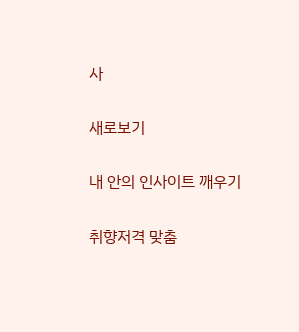사

새로보기

내 안의 인사이트 깨우기

취향저격 맞춤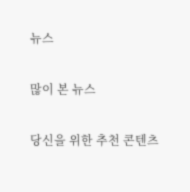뉴스

많이 본 뉴스

당신을 위한 추천 콘텐츠